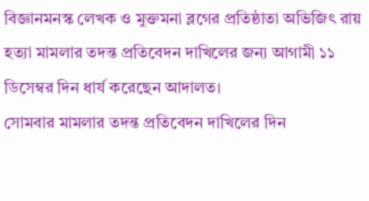বিজ্ঞানমনস্ক লেখক ও মুক্তমনা ব্লগের প্রতিষ্ঠাতা অভিজিৎ রায় হত্যা মামলার তদন্ত প্রতিবেদন দাখিলের জন্য আগামী ১১ ডিসেম্বর দিন ধার্য করেছেন আদালত।
সোমবার মামলার তদন্ত প্রতিবেদন দাখিলের দিন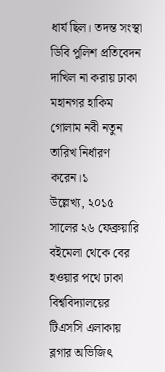ধার্য ছিল। তদন্ত সংস্থা ডিবি পুলিশ প্রতিবেদন দাখিল না করায় ঢাকা মহানগর হাকিম গোলাম নবী নতুন তারিখ নির্ধারণ করেন।১
উল্লেখ্য, ২০১৫ সালের ২৬ ফেব্রুয়ারি বইমেলা থেকে বের হওয়ার পথে ঢাকা বিশ্ববিদ্যালয়ের টিএসসি এলাকায় ব্লগার অভিজিৎ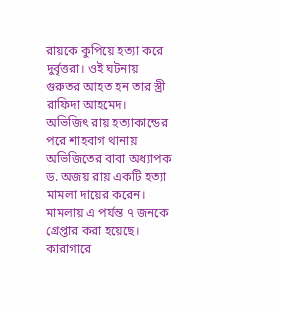রায়কে কুপিয়ে হত্যা করে দুর্বৃত্তরা। ওই ঘটনায় গুরুতর আহত হন তার স্ত্রী রাফিদা আহমেদ।
অভিজিৎ রায় হত্যাকান্ডের পরে শাহবাগ থানায় অভিজিতের বাবা অধ্যাপক ড. অজয় রায় একটি হত্যা মামলা দায়ের করেন। মামলায় এ পর্যন্ত ৭ জনকে গ্রেপ্তার করা হয়েছে। কারাগারে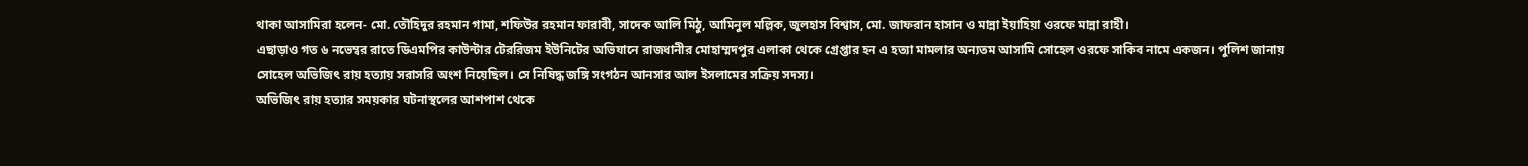থাকা আসামিরা হলেন- মো. তৌহিদুর রহমান গামা, শফিউর রহমান ফারাবী, সাদেক আলি মিঠু, আমিনুল মল্লিক, জুলহাস বিশ্বাস, মো. জাফরান হাসান ও মান্না ইয়াহিয়া ওরফে মান্না রাহী।
এছাড়াও গত ৬ নভেম্বর রাতে ডিএমপির কাউন্টার টেররিজম ইউনিটের অভিযানে রাজধানীর মোহাম্মদপুর এলাকা থেকে গ্রেপ্তার হন এ হত্যা মামলার অন্যতম আসামি সোহেল ওরফে সাকিব নামে একজন। পুলিশ জানায় সোহেল অভিজিৎ রায় হত্যায় সরাসরি অংশ নিয়েছিল। সে নিষিদ্ধ জঙ্গি সংগঠন আনসার আল ইসলামের সক্রিয় সদস্য।
অভিজিৎ রায় হত্যার সময়কার ঘটনাস্থলের আশপাশ থেকে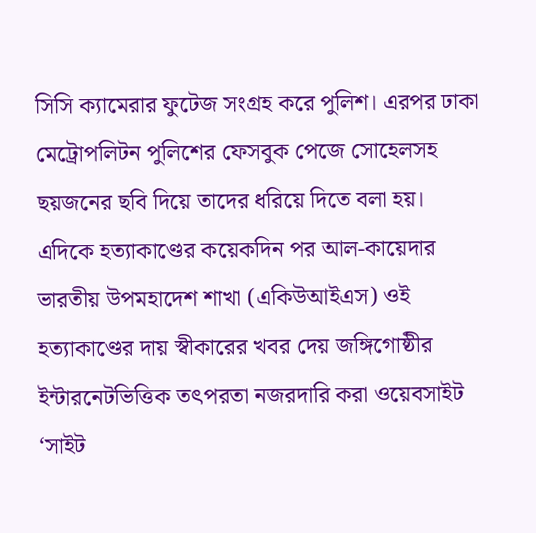সিসি ক্যামেরার ফুটেজ সংগ্রহ করে পুলিশ। এরপর ঢাকা মেট্রোপলিটন পুলিশের ফেসবুক পেজে সোহেলসহ ছয়জনের ছবি দিয়ে তাদের ধরিয়ে দিতে বলা হয়।
এদিকে হত্যাকাণ্ডের কয়েকদিন পর আল-কায়েদার ভারতীয় উপমহাদেশ শাখা (একিউআইএস) ওই হত্যাকাণ্ডের দায় স্বীকারের খবর দেয় জঙ্গিগোষ্ঠীর ইন্টারনেটভিত্তিক তৎপরতা নজরদারি করা ওয়েবসাইট ‘সাইট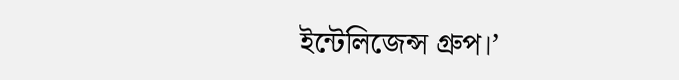ইন্টেলিজেন্স গ্রুপ।’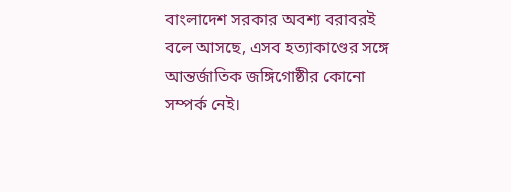বাংলাদেশ সরকার অবশ্য বরাবরই বলে আসছে, এসব হত্যাকাণ্ডের সঙ্গে আন্তর্জাতিক জঙ্গিগোষ্ঠীর কোনো সম্পর্ক নেই।